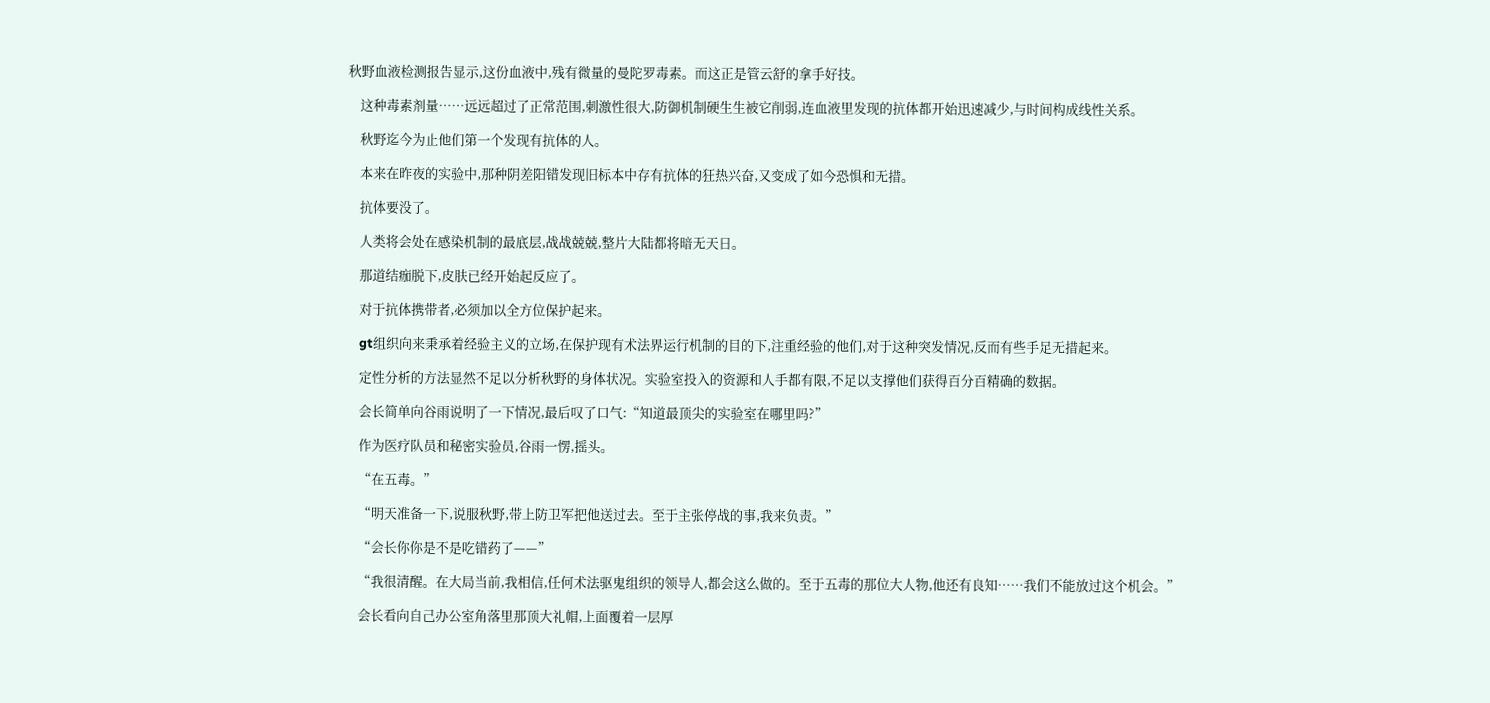秋野血液检测报告显示,这份血液中,残有微量的曼陀罗毒素。而这正是管云舒的拿手好技。

    这种毒素剂量……远远超过了正常范围,刺激性很大,防御机制硬生生被它削弱,连血液里发现的抗体都开始迅速减少,与时间构成线性关系。

    秋野迄今为止他们第一个发现有抗体的人。

    本来在昨夜的实验中,那种阴差阳错发现旧标本中存有抗体的狂热兴奋,又变成了如今恐惧和无措。

    抗体要没了。

    人类将会处在感染机制的最底层,战战兢兢,整片大陆都将暗无天日。

    那道结痂脱下,皮肤已经开始起反应了。

    对于抗体携带者,必须加以全方位保护起来。

    gt组织向来秉承着经验主义的立场,在保护现有术法界运行机制的目的下,注重经验的他们,对于这种突发情况,反而有些手足无措起来。

    定性分析的方法显然不足以分析秋野的身体状况。实验室投入的资源和人手都有限,不足以支撑他们获得百分百精确的数据。

    会长简单向谷雨说明了一下情况,最后叹了口气:“知道最顶尖的实验室在哪里吗?”

    作为医疗队员和秘密实验员,谷雨一愣,摇头。

    “在五毒。”

    “明天准备一下,说服秋野,带上防卫军把他送过去。至于主张停战的事,我来负责。”

    “会长你你是不是吃错药了——”

    “我很清醒。在大局当前,我相信,任何术法驱鬼组织的领导人,都会这么做的。至于五毒的那位大人物,他还有良知……我们不能放过这个机会。”

    会长看向自己办公室角落里那顶大礼帽,上面覆着一层厚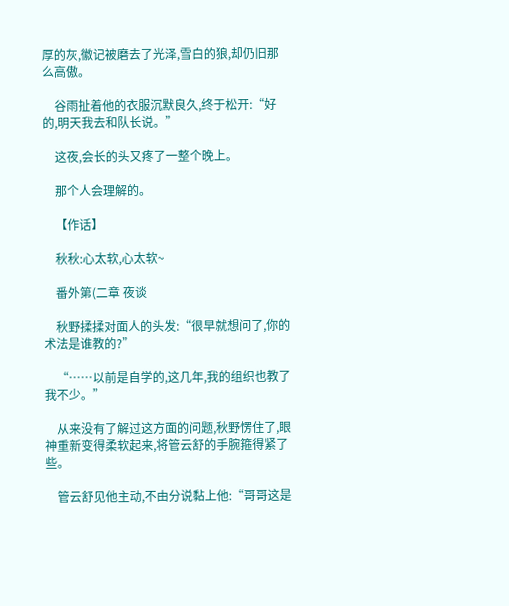厚的灰,徽记被磨去了光泽,雪白的狼,却仍旧那么高傲。

    谷雨扯着他的衣服沉默良久,终于松开:“好的,明天我去和队长说。”

    这夜,会长的头又疼了一整个晚上。

    那个人会理解的。

    【作话】

    秋秋:心太软,心太软~

    番外第(二章 夜谈

    秋野揉揉对面人的头发:“很早就想问了,你的术法是谁教的?”

    “……以前是自学的,这几年,我的组织也教了我不少。”

    从来没有了解过这方面的问题,秋野愣住了,眼神重新变得柔软起来,将管云舒的手腕箍得紧了些。

    管云舒见他主动,不由分说黏上他:“哥哥这是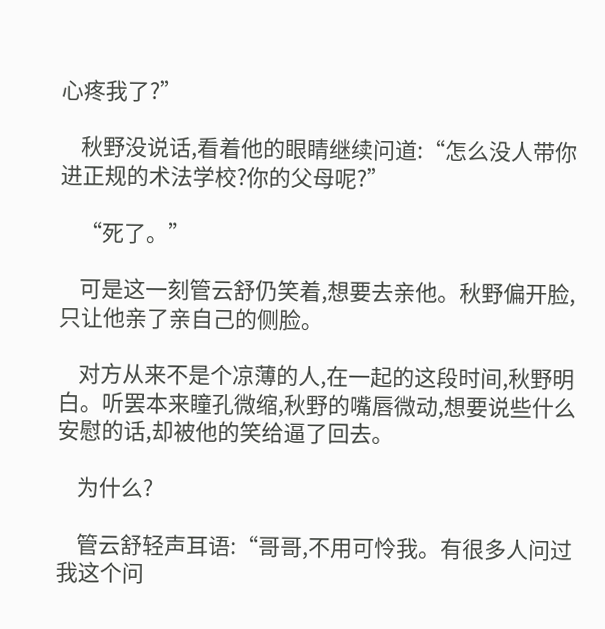心疼我了?”

    秋野没说话,看着他的眼睛继续问道:“怎么没人带你进正规的术法学校?你的父母呢?”

    “死了。”

    可是这一刻管云舒仍笑着,想要去亲他。秋野偏开脸,只让他亲了亲自己的侧脸。

    对方从来不是个凉薄的人,在一起的这段时间,秋野明白。听罢本来瞳孔微缩,秋野的嘴唇微动,想要说些什么安慰的话,却被他的笑给逼了回去。

    为什么?

    管云舒轻声耳语:“哥哥,不用可怜我。有很多人问过我这个问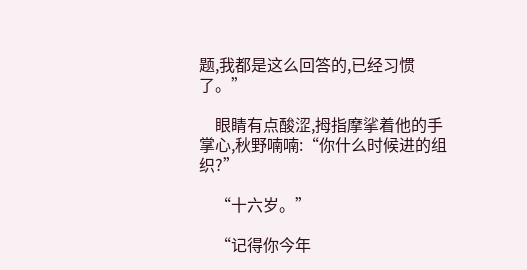题,我都是这么回答的,已经习惯了。”

    眼睛有点酸涩,拇指摩挲着他的手掌心,秋野喃喃:“你什么时候进的组织?”

    “十六岁。”

    “记得你今年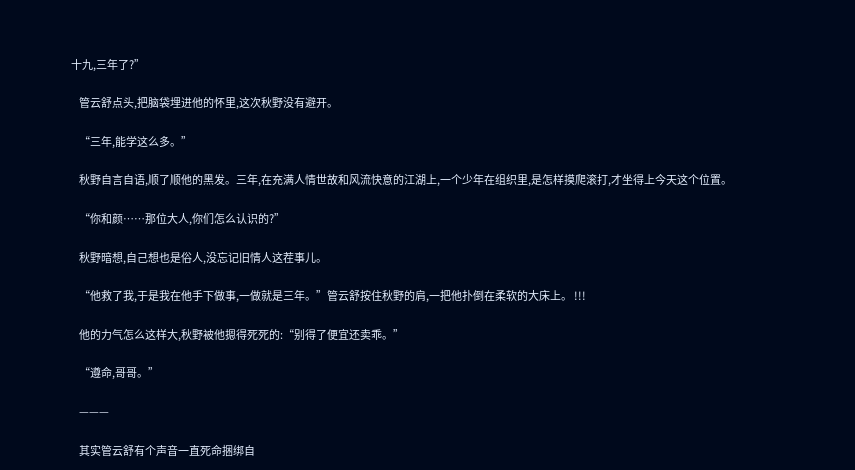十九,三年了?”

    管云舒点头,把脑袋埋进他的怀里,这次秋野没有避开。

    “三年,能学这么多。”

    秋野自言自语,顺了顺他的黑发。三年,在充满人情世故和风流快意的江湖上,一个少年在组织里,是怎样摸爬滚打,才坐得上今天这个位置。

    “你和颜……那位大人,你们怎么认识的?”

    秋野暗想,自己想也是俗人,没忘记旧情人这茬事儿。

    “他救了我,于是我在他手下做事,一做就是三年。”管云舒按住秋野的肩,一把他扑倒在柔软的大床上。 !!!

    他的力气怎么这样大,秋野被他摁得死死的:“别得了便宜还卖乖。”

    “遵命,哥哥。”

    ———

    其实管云舒有个声音一直死命捆绑自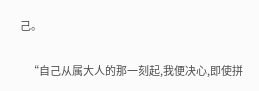己。

    “自己从属大人的那一刻起,我便决心,即使拼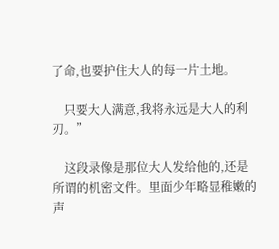了命,也要护住大人的每一片土地。

    只要大人满意,我将永远是大人的利刃。”

    这段录像是那位大人发给他的,还是所谓的机密文件。里面少年略显稚嫩的声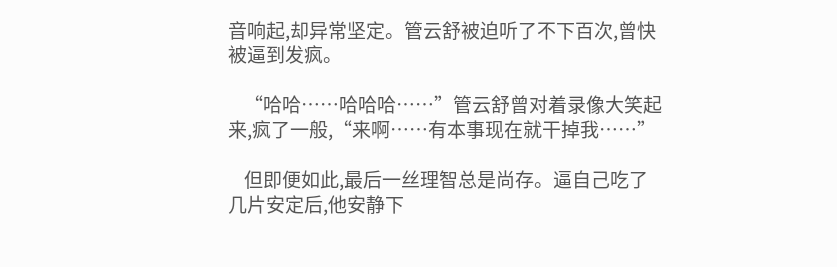音响起,却异常坚定。管云舒被迫听了不下百次,曾快被逼到发疯。

    “哈哈……哈哈哈……”管云舒曾对着录像大笑起来,疯了一般,“来啊……有本事现在就干掉我……”

    但即便如此,最后一丝理智总是尚存。逼自己吃了几片安定后,他安静下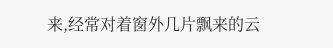来,经常对着窗外几片飘来的云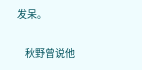发呆。

    秋野曾说他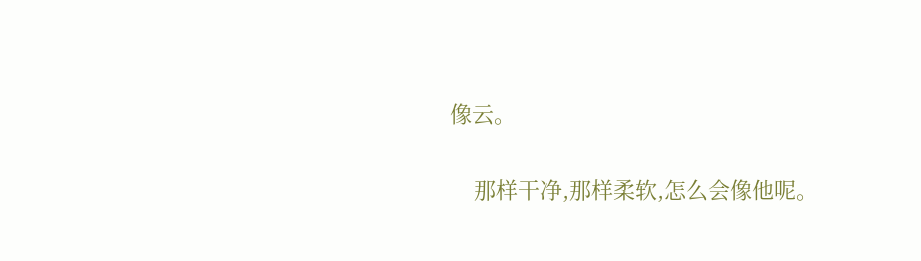像云。

    那样干净,那样柔软,怎么会像他呢。